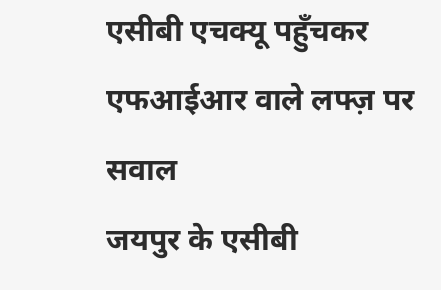एसीबी एचक्यू पहुँचकर एफआईआर वाले लफ्ज़ पर सवाल
जयपुर के एसीबी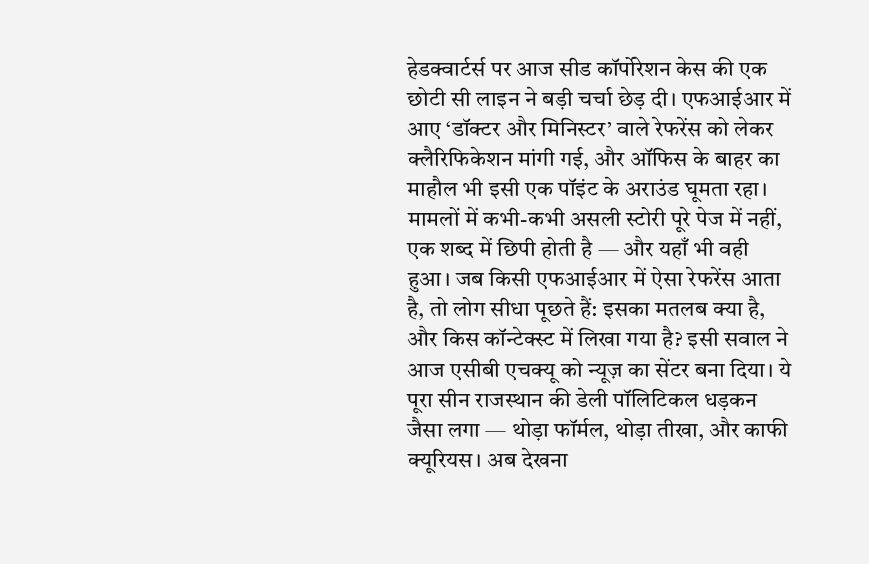हेडक्वार्टर्स पर आज सीड कॉर्पोरेशन केस की एक छोटी सी लाइन ने बड़ी चर्चा छेड़ दी। एफआईआर में आए ‘डॉक्टर और मिनिस्टर’ वाले रेफरेंस को लेकर क्लैरिफिकेशन मांगी गई, और ऑफिस के बाहर का माहौल भी इसी एक पॉइंट के अराउंड घूमता रहा। मामलों में कभी-कभी असली स्टोरी पूरे पेज में नहीं, एक शब्द में छिपी होती है — और यहाँ भी वही हुआ। जब किसी एफआईआर में ऐसा रेफरेंस आता है, तो लोग सीधा पूछते हैं: इसका मतलब क्या है, और किस कॉन्टेक्स्ट में लिखा गया है? इसी सवाल ने आज एसीबी एचक्यू को न्यूज़ का सेंटर बना दिया। ये पूरा सीन राजस्थान की डेली पॉलिटिकल धड़कन जैसा लगा — थोड़ा फॉर्मल, थोड़ा तीखा, और काफी क्यूरियस। अब देखना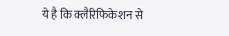ये है कि क्लैरिफिकेशन से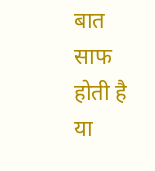बात साफ होती है या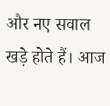और नए सवाल खड़े होते हैं। आज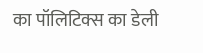का पॉलिटिक्स का डेली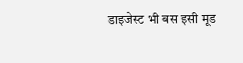डाइजेस्ट भी बस इसी मूड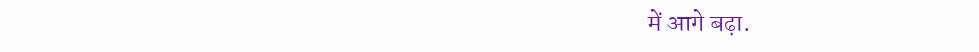में आगे बढ़ा.